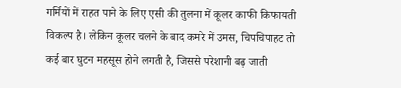गर्मियों में राहत पाने के लिए एसी की तुलना में कूलर काफी किफायती विकल्प है। लेकिन कूलर चलने के बाद कमरे में उमस, चिपचिपाहट तो कई बार घुटन महसूस होने लगती है, जिससे परेशानी बढ़ जाती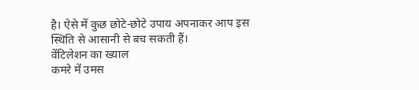है। ऐसे में कुछ छोटे-छोटे उपाय अपनाकर आप इस स्थिति से आसानी से बच सकती हैं।
वेंटिलेशन का ख्याल
कमरे में उमस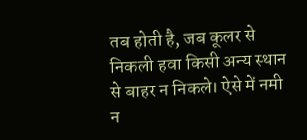तब होती है, जब कूलर से निकली हवा किसी अन्य स्थान से बाहर न निकले। ऐसे में नमी न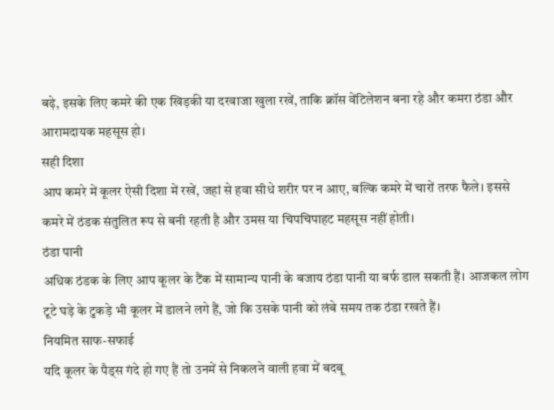बढ़े, इसके लिए कमरे की एक खिड़की या दरवाजा खुला रखें, ताकि क्रॉस वेंटिलेशन बना रहे और कमरा ठंडा और आरामदायक महसूस हो।
सही दिशा
आप कमरे में कूलर ऐसी दिशा में रखें, जहां से हवा सीधे शरीर पर न आए, बल्कि कमरे में चारों तरफ फैले। इससे कमरे में ठंडक संतुलित रूप से बनी रहती है और उमस या चिपचिपाहट महसूस नहीं होती।
ठंडा पानी
अधिक ठंडक के लिए आप कूलर के टैंक में सामान्य पानी के बजाय ठंडा पानी या बर्फ डाल सकती हैं। आजकल लोग टूटे घड़े के टुकड़े भी कूलर में डालने लगे हैं, जो कि उसके पानी को लंबे समय तक ठंडा रखते हैं।
नियमित साफ-सफाई
यदि कूलर के पैड्स गंदे हो गए हैं तो उनमें से निकलने वाली हवा में बदबू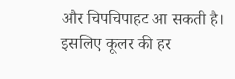और चिपचिपाहट आ सकती है। इसलिए कूलर की हर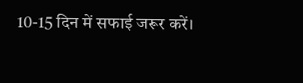10-15 दिन में सफाई जरूर करें।